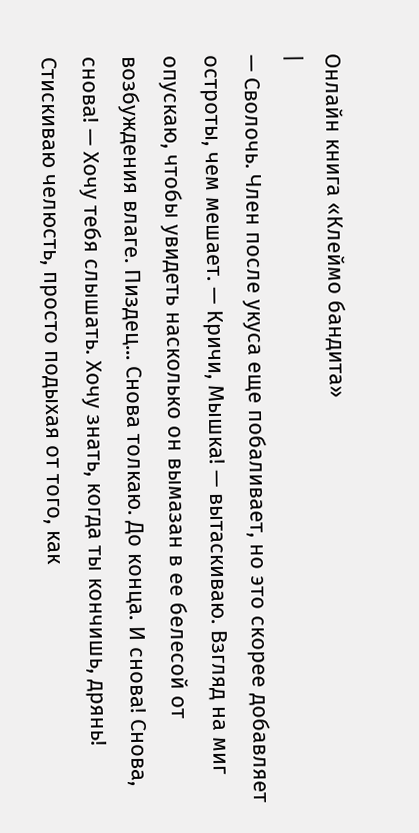Онлайн книга «Клеймо бандита»
|
— Сволочь. Член после укуса еще побаливает, но это скорее добавляет остроты, чем мешает. — Кричи, Мышка! — вытаскиваю. Взгляд на миг опускаю, чтобы увидеть насколько он вымазан в ее белесой от возбуждения влаге. Пиздец... Снова толкаю. До конца. И снова! Снова, снова! — Хочу тебя слышать. Хочу знать, когда ты кончишь, дрянь! Стискиваю челюсть, просто подыхая от того, как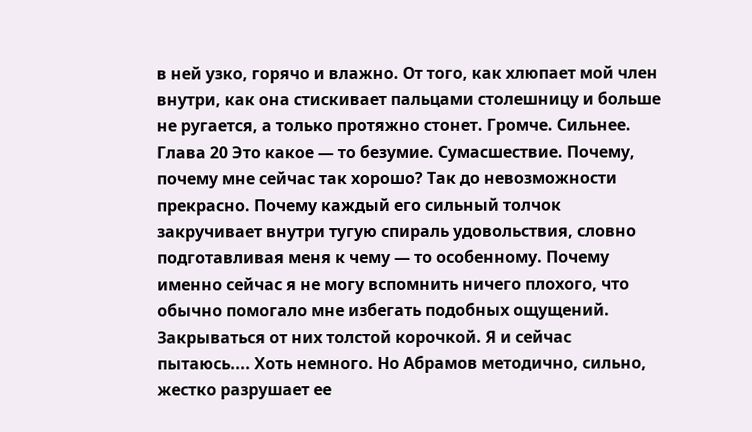в ней узко, горячо и влажно. От того, как хлюпает мой член внутри, как она стискивает пальцами столешницу и больше не ругается, а только протяжно стонет. Громче. Сильнее. Глава 20 Это какое — то безумие. Сумасшествие. Почему, почему мне сейчас так хорошо? Так до невозможности прекрасно. Почему каждый его сильный толчок закручивает внутри тугую спираль удовольствия, словно подготавливая меня к чему — то особенному. Почему именно сейчас я не могу вспомнить ничего плохого, что обычно помогало мне избегать подобных ощущений. Закрываться от них толстой корочкой. Я и сейчас пытаюсь.... Хоть немного. Но Абрамов методично, сильно, жестко разрушает ее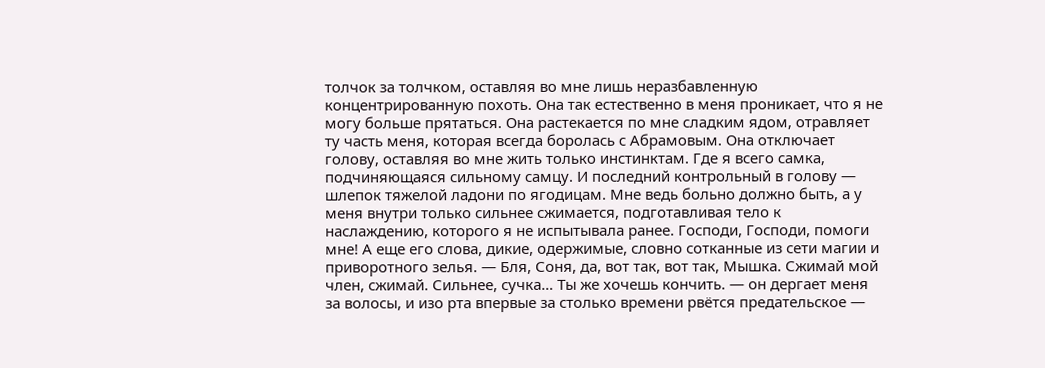толчок за толчком, оставляя во мне лишь неразбавленную концентрированную похоть. Она так естественно в меня проникает, что я не могу больше прятаться. Она растекается по мне сладким ядом, отравляет ту часть меня, которая всегда боролась с Абрамовым. Она отключает голову, оставляя во мне жить только инстинктам. Где я всего самка, подчиняющаяся сильному самцу. И последний контрольный в голову — шлепок тяжелой ладони по ягодицам. Мне ведь больно должно быть, а у меня внутри только сильнее сжимается, подготавливая тело к наслаждению, которого я не испытывала ранее. Господи, Господи, помоги мне! А еще его слова, дикие, одержимые, словно сотканные из сети магии и приворотного зелья. — Бля, Соня, да, вот так, вот так, Мышка. Сжимай мой член, сжимай. Сильнее, сучка… Ты же хочешь кончить. — он дергает меня за волосы, и изо рта впервые за столько времени рвётся предательское —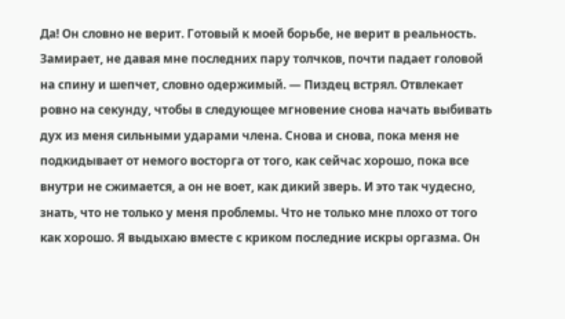Да! Он словно не верит. Готовый к моей борьбе, не верит в реальность. Замирает, не давая мне последних пару толчков, почти падает головой на спину и шепчет, словно одержимый. — Пиздец встрял. Отвлекает ровно на секунду, чтобы в следующее мгновение снова начать выбивать дух из меня сильными ударами члена. Снова и снова, пока меня не подкидывает от немого восторга от того, как сейчас хорошо, пока все внутри не сжимается, а он не воет, как дикий зверь. И это так чудесно, знать, что не только у меня проблемы. Что не только мне плохо от того как хорошо. Я выдыхаю вместе с криком последние искры оргазма. Он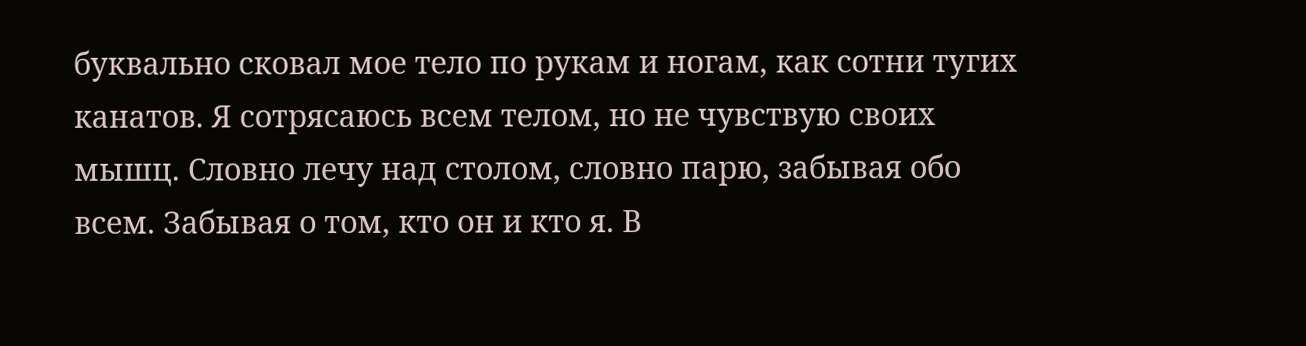буквально сковал мое тело по рукам и ногам, как сотни тугих канатов. Я сотрясаюсь всем телом, но не чувствую своих мышц. Словно лечу над столом, словно парю, забывая обо всем. Забывая о том, кто он и кто я. В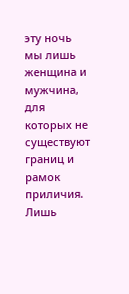эту ночь мы лишь женщина и мужчина, для которых не существуют границ и рамок приличия. Лишь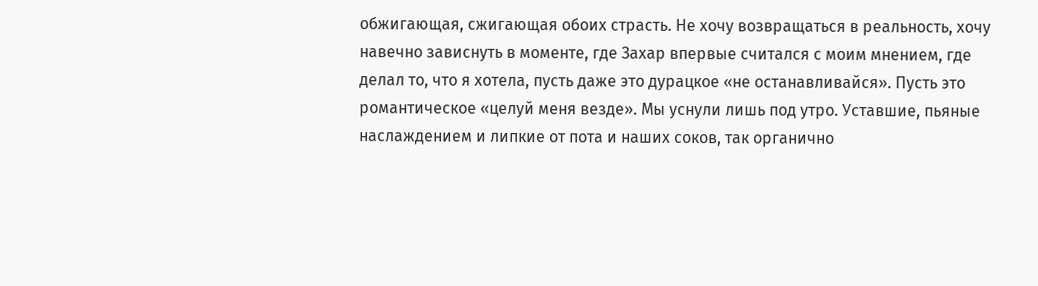обжигающая, сжигающая обоих страсть. Не хочу возвращаться в реальность, хочу навечно зависнуть в моменте, где Захар впервые считался с моим мнением, где делал то, что я хотела, пусть даже это дурацкое «не останавливайся». Пусть это романтическое «целуй меня везде». Мы уснули лишь под утро. Уставшие, пьяные наслаждением и липкие от пота и наших соков, так органично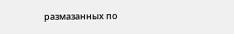размазанных по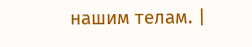нашим телам. |